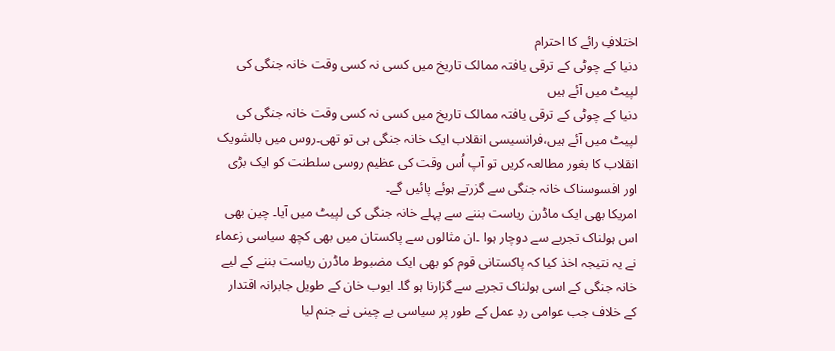اختلافِ رائے کا احترام
دنیا کے چوٹی کے ترقی یافتہ ممالک تاریخ میں کسی نہ کسی وقت خانہ جنگی کی لپیٹ میں آئے ہیں
دنیا کے چوٹی کے ترقی یافتہ ممالک تاریخ میں کسی نہ کسی وقت خانہ جنگی کی لپیٹ میں آئے ہیں،فرانسیسی انقلاب ایک خانہ جنگی ہی تو تھی۔روس میں بالشویک انقلاب کا بغور مطالعہ کریں تو آپ اُس وقت کی عظیم روسی سلطنت کو ایک بڑی اور افسوسناک خانہ جنگی سے گزرتے ہوئے پائیں گے۔
امریکا بھی ایک ماڈرن ریاست بننے سے پہلے خانہ جنگی کی لپیٹ میں آیا۔ چین بھی اس ہولناک تجربے سے دوچار ہوا ۔ان مثالوں سے پاکستان میں بھی کچھ سیاسی زعماء نے یہ نتیجہ اخذ کیا کہ پاکستانی قوم کو بھی ایک مضبوط ماڈرن ریاست بننے کے لیے خانہ جنگی کے اسی ہولناک تجربے سے گزارنا ہو گا۔ ایوب خان کے طویل جابرانہ اقتدار کے خلاف جب عوامی ردِ عمل کے طور پر سیاسی بے چینی نے جنم لیا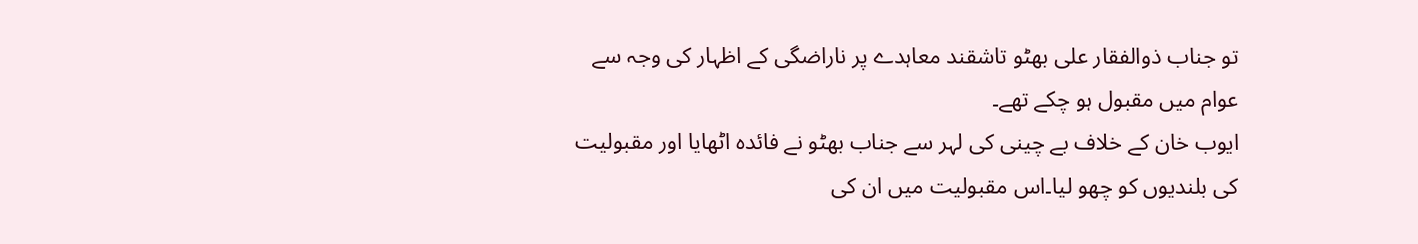تو جناب ذوالفقار علی بھٹو تاشقند معاہدے پر ناراضگی کے اظہار کی وجہ سے عوام میں مقبول ہو چکے تھے۔
ایوب خان کے خلاف بے چینی کی لہر سے جناب بھٹو نے فائدہ اٹھایا اور مقبولیت کی بلندیوں کو چھو لیا۔اس مقبولیت میں ان کی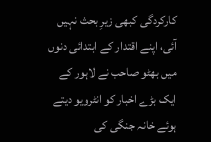کارکردگی کبھی زیرِ بحث نہیں آئی، اپنے اقتدار کے ابتدائی دنوں میں بھٹو صاحب نے لاہور کے ایک بڑے اخبار کو انٹرویو دیتے ہوئے خانہ جنگی کی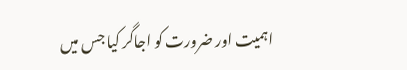اہمیت اور ضرورت کو اجاگر کیا جس میں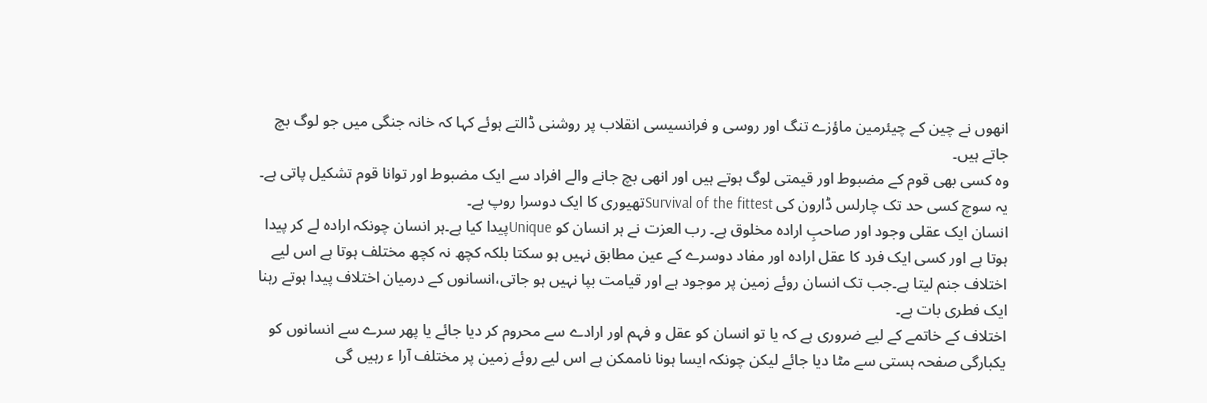انھوں نے چین کے چیئرمین ماؤزے تنگ اور روسی و فرانسیسی انقلاب پر روشنی ڈالتے ہوئے کہا کہ خانہ جنگی میں جو لوگ بچ جاتے ہیں۔
وہ کسی بھی قوم کے مضبوط اور قیمتی لوگ ہوتے ہیں اور انھی بچ جانے والے افراد سے ایک مضبوط اور توانا قوم تشکیل پاتی ہے۔ یہ سوچ کسی حد تک چارلس ڈارون کی Survival of the fittestتھیوری کا ایک دوسرا روپ ہے۔
انسان ایک عقلی وجود اور صاحبِ ارادہ مخلوق ہے۔ رب العزت نے ہر انسان کو Uniqueپیدا کیا ہے۔ہر انسان چونکہ ارادہ لے کر پیدا ہوتا ہے اور کسی ایک فرد کا عقل ارادہ اور مفاد دوسرے کے عین مطابق نہیں ہو سکتا بلکہ کچھ نہ کچھ مختلف ہوتا ہے اس لیے اختلاف جنم لیتا ہے۔جب تک انسان روئے زمین پر موجود ہے اور قیامت بپا نہیں ہو جاتی،انسانوں کے درمیان اختلاف پیدا ہوتے رہنا ایک فطری بات ہے۔
اختلاف کے خاتمے کے لیے ضروری ہے کہ یا تو انسان کو عقل و فہم اور ارادے سے محروم کر دیا جائے یا پھر سرے سے انسانوں کو یکبارگی صفحہ ہستی سے مٹا دیا جائے لیکن چونکہ ایسا ہونا ناممکن ہے اس لیے روئے زمین پر مختلف آرا ء رہیں گی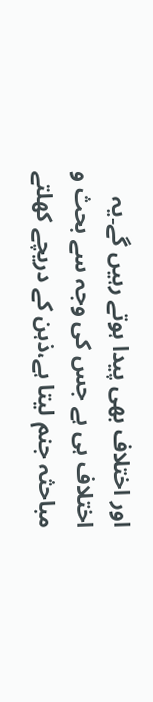اور اختلاف بھی پیدا ہوتے رہیں گے۔یہ اختلاف ہی ہے جس کی وجہ سے بحث و مباحثہ جنم لیتا ہے،ذہن کے دریچے کھلتے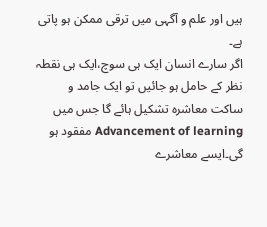ہیں اور علم و آگہی میں ترقی ممکن ہو پاتی ہے۔
اگر سارے انسان ایک ہی سوچ،ایک ہی نقطہ نظر کے حامل ہو جائیں تو ایک جامد و ساکت معاشرہ تشکیل ہائے گا جس میں Advancement of learning مفقود ہو گی۔ایسے معاشرے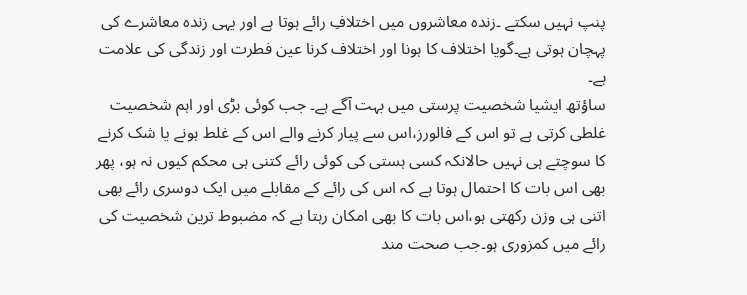پنپ نہیں سکتے ۔زندہ معاشروں میں اختلافِ رائے ہوتا ہے اور یہی زندہ معاشرے کی پہچان ہوتی ہے۔گویا اختلاف کا ہونا اور اختلاف کرنا عین فطرت اور زندگی کی علامت ہے۔
ساؤتھ ایشیا شخصیت پرستی میں بہت آگے ہے۔ جب کوئی بڑی اور اہم شخصیت غلطی کرتی ہے تو اس کے فالورز،اس سے پیار کرنے والے اس کے غلط ہونے یا شک کرنے کا سوچتے ہی نہیں حالانکہ کسی ہستی کی کوئی رائے کتنی ہی محکم کیوں نہ ہو، پھر بھی اس بات کا احتمال ہوتا ہے کہ اس کی رائے کے مقابلے میں ایک دوسری رائے بھی اتنی ہی وزن رکھتی ہو،اس بات کا بھی امکان رہتا ہے کہ مضبوط ترین شخصیت کی رائے میں کمزوری ہو۔جب صحت مند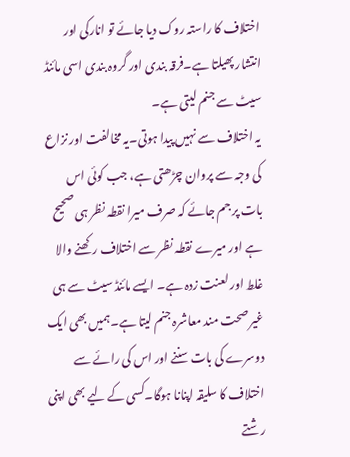اختلاف کا راستہ روک دیا جائے تو انارکی اور انتشار پھیلتا ہے۔فرقہ بندی اور گروہ بندی اسی مائنڈ سیٹ سے جنم لیتی ہے۔
یہ اختلاف سے نہیں پیدا ہوتی۔یہ مخالفت اور نزاع کی وجہ سے پروان چڑھتی ہے، جب کوئی اس بات پر جم جائے کہ صرف میرا نقطہ نظر ہی صحیح ہے اور میرے نقطہ نظر سے اختلاف رکھنے والا غلط اور لعنت زدہ ہے۔ ایسے مائنڈ سیٹ سے ہی غیر صحت مند معاشرہ جنم لیتا ہے۔ہمیں بھی ایک دوسرے کی بات سننے اور اس کی رائے سے اختلاف کا سلیقہ اپنانا ہوگا۔کسی کے لیے بھی اپنی رشتے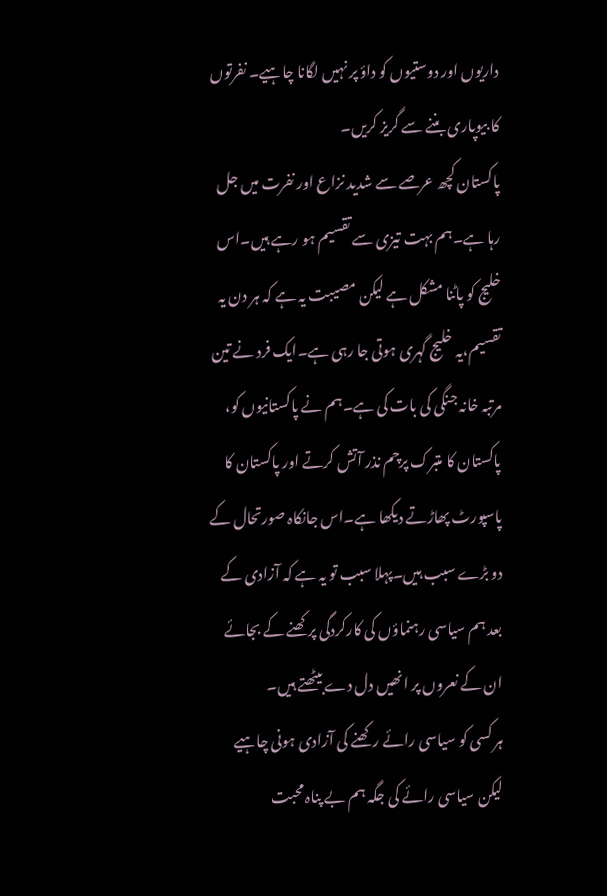داریوں اور دوستیوں کو داؤ پر نہیں لگانا چاہیے۔ نفرتوں کا بیوپاری بننے سے گریز کریں۔
پاکستان کچھ عرصے سے شدید نزاع اور نفرت میں جل رہا ہے۔ہم بہت تیزی سے تقسیم ہو رہے ہیں۔اس خلیج کو پاٹنا مشکل ہے لیکن مصیبت یہ ہے کہ ہر دن یہ تقسیم،یہ خلیج گہری ہوتی جا رہی ہے۔ایک فرد نے تین مرتبہ خانہ جنگی کی بات کی ہے۔ہم نے پاکستانیوں کو، پاکستان کا متبرک پرچم نذر آتش کرتے اور پاکستان کا پاسپورٹ پھاڑتے دیکھا ہے۔اس جانکاہ صورتحال کے دو بڑے سبب ہیں۔پہلا سبب تو یہ ہے کہ آزادی کے بعد ہم سیاسی رہنماؤں کی کارکردگی پرکھنے کے بجائے ان کے نعروں پر انھیں دل دے بیٹھتے ہیں۔
ہر کسی کو سیاسی رائے رکھنے کی آزادی ہونی چاہیے لیکن سیاسی رائے کی جگہ ہم بے پناہ محبت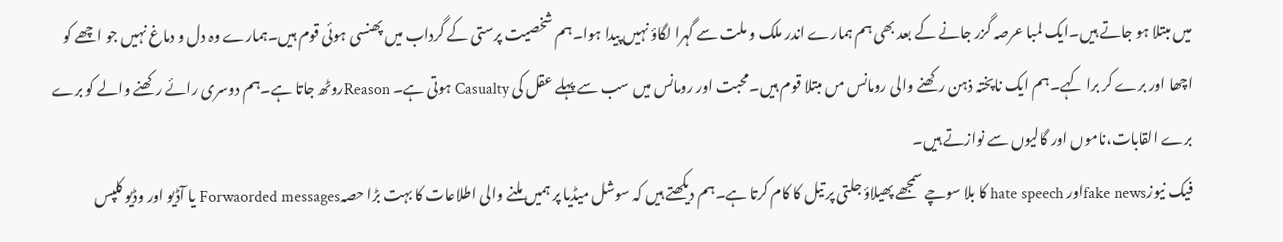میں مبتلا ہو جاتے ہیں۔ایک لمبا عرصہ گزر جانے کے بعد بھی ہم ہمارے اندر ملک و ملت سے گہرا لگاؤ نہیں پیدا ہوا۔ہم شخصیت پرستی کے گرداب میں پھنسی ہوئی قوم ہیں۔ہمارے وہ دل و دماغ نہیں جو اچھے کو اچھا اور برے کر برا کہے۔ہم ایک ناپختہ ذہن رکھنے والی رومانس مں مبتلا قوم ہیں۔محبت اور رومانس میں سب سے پہلے عقل کی Casualty ہوتی ہے۔ Reasonروٹھ جاتا ہے۔ہم دوسری رائے رکھنے والے کو برے برے القابات،ناموں اور گالیوں سے نوازتے ہیں۔
فیک نیوزfake newsاور hate speech کا بلا سوچے سمجھے پھیلاؤ جلتی پر تیل کا کام کرتا ہے۔ہم دیکھتے ہیں کہ سوشل میڈیا پر ہمیں ملنے والی اطلاعات کا بہت بڑا حصہForwaorded messages یا آڈیو اور وڈیو کلپس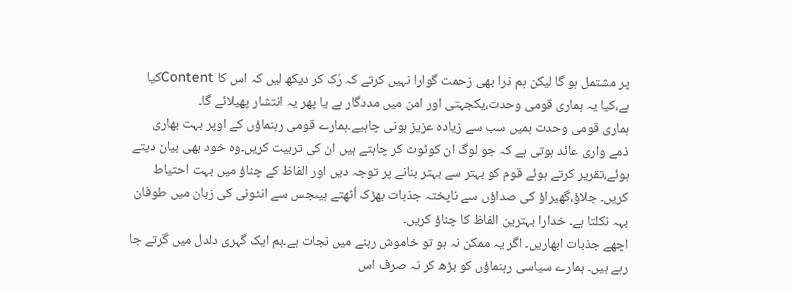پر مشتمل ہو گا لیکن ہم ذرا بھی زحمت گوارا نہیں کرتے کہ رُک کر دیکھ لیں کہ اس کا Contentکیا ہے،کیا یہ ہماری قومی وحدت،یکجہتی اور امن میں مددگار ہے یا پھر یہ انتشار پھیلائے گا۔
ہماری قومی وحدت ہمیں سب سے زیادہ عزیز ہونی چاہیے۔ہمارے قومی رہنماؤں کے اوپر بہت بھاری ذمے واری عائد ہوتی ہے کہ جو لوگ ان کوٹوٹ کر چاہتے ہیں ان کی تربیت کریں۔وہ خود بھی بیان دیتے ہوئے،تقریر کرتے ہوئے قوم کو بہتر سے بہتر بنانے پر توجہ دیں اور الفاظ کے چناؤ میں بہت احتیاط کریں۔ جلاؤ،گھیراؤ کی صداؤں سے ناپختہ جذبات بھڑک اُٹھتے ہیںجس سے انٹونی کی زبان میں طوفان بہہ نکلتا ہے۔ خدارا بہترین الفاظ کا چناؤ کریں۔
اچھے جذبات ابھاریں۔ اگر یہ ممکن نہ ہو تو خاموش رہنے میں نجات ہے۔ہم ایک گہری دلدل میں گرتے جا رہے ہیں۔ ہمارے سیاسی رہنماؤں کو بڑھ کر نہ صرف اس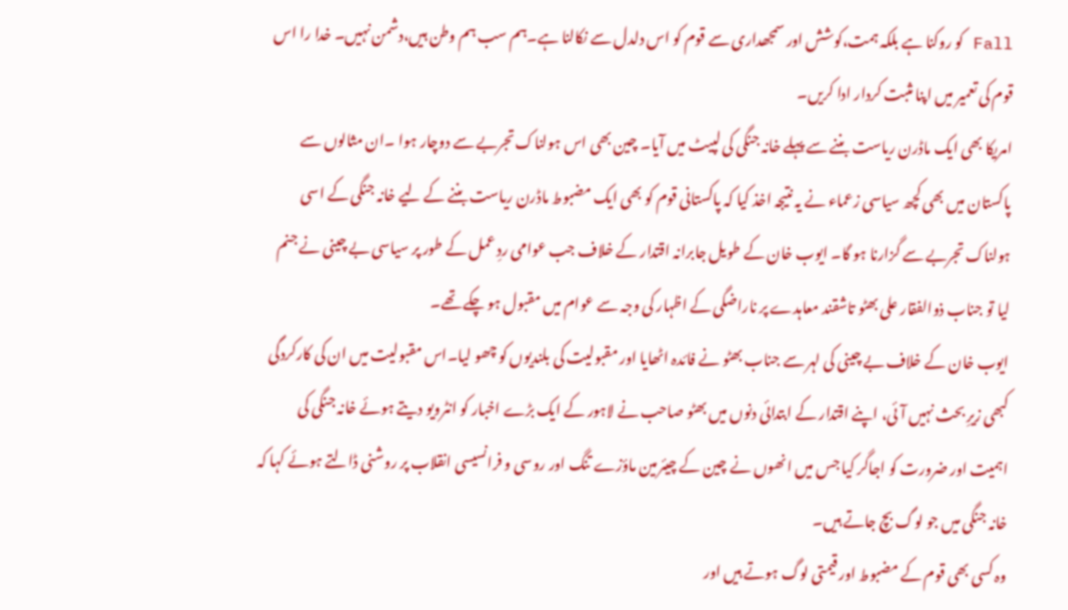Fall کو روکنا ہے بلکہ ہمت،کوشش اور سمجھداری سے قوم کو اس دلدل سے نکالنا ہے۔ہم سب ہم وطن ہیں،دشمن نہیں۔ خدا را اس قوم کی تعمیر میں اپنا مثبت کردار ادا کریں۔
امریکا بھی ایک ماڈرن ریاست بننے سے پہلے خانہ جنگی کی لپیٹ میں آیا۔ چین بھی اس ہولناک تجربے سے دوچار ہوا ۔ان مثالوں سے پاکستان میں بھی کچھ سیاسی زعماء نے یہ نتیجہ اخذ کیا کہ پاکستانی قوم کو بھی ایک مضبوط ماڈرن ریاست بننے کے لیے خانہ جنگی کے اسی ہولناک تجربے سے گزارنا ہو گا۔ ایوب خان کے طویل جابرانہ اقتدار کے خلاف جب عوامی ردِ عمل کے طور پر سیاسی بے چینی نے جنم لیا تو جناب ذوالفقار علی بھٹو تاشقند معاہدے پر ناراضگی کے اظہار کی وجہ سے عوام میں مقبول ہو چکے تھے۔
ایوب خان کے خلاف بے چینی کی لہر سے جناب بھٹو نے فائدہ اٹھایا اور مقبولیت کی بلندیوں کو چھو لیا۔اس مقبولیت میں ان کی کارکردگی کبھی زیرِ بحث نہیں آئی، اپنے اقتدار کے ابتدائی دنوں میں بھٹو صاحب نے لاہور کے ایک بڑے اخبار کو انٹرویو دیتے ہوئے خانہ جنگی کی اہمیت اور ضرورت کو اجاگر کیا جس میں انھوں نے چین کے چیئرمین ماؤزے تنگ اور روسی و فرانسیسی انقلاب پر روشنی ڈالتے ہوئے کہا کہ خانہ جنگی میں جو لوگ بچ جاتے ہیں۔
وہ کسی بھی قوم کے مضبوط اور قیمتی لوگ ہوتے ہیں اور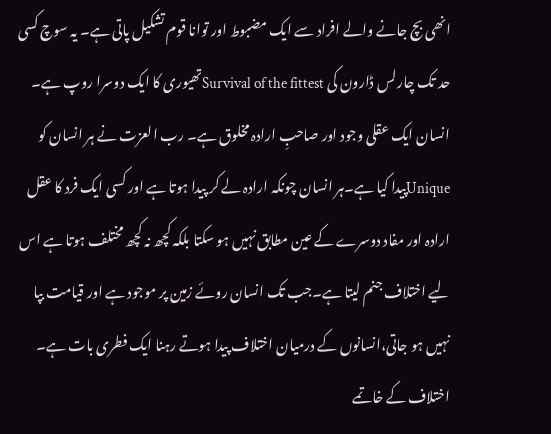انھی بچ جانے والے افراد سے ایک مضبوط اور توانا قوم تشکیل پاتی ہے۔ یہ سوچ کسی حد تک چارلس ڈارون کی Survival of the fittestتھیوری کا ایک دوسرا روپ ہے۔
انسان ایک عقلی وجود اور صاحبِ ارادہ مخلوق ہے۔ رب العزت نے ہر انسان کو Uniqueپیدا کیا ہے۔ہر انسان چونکہ ارادہ لے کر پیدا ہوتا ہے اور کسی ایک فرد کا عقل ارادہ اور مفاد دوسرے کے عین مطابق نہیں ہو سکتا بلکہ کچھ نہ کچھ مختلف ہوتا ہے اس لیے اختلاف جنم لیتا ہے۔جب تک انسان روئے زمین پر موجود ہے اور قیامت بپا نہیں ہو جاتی،انسانوں کے درمیان اختلاف پیدا ہوتے رہنا ایک فطری بات ہے۔
اختلاف کے خاتمے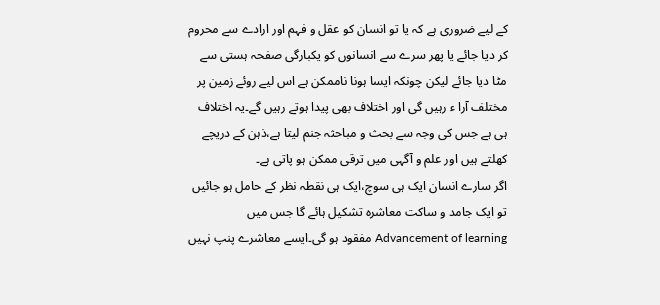کے لیے ضروری ہے کہ یا تو انسان کو عقل و فہم اور ارادے سے محروم کر دیا جائے یا پھر سرے سے انسانوں کو یکبارگی صفحہ ہستی سے مٹا دیا جائے لیکن چونکہ ایسا ہونا ناممکن ہے اس لیے روئے زمین پر مختلف آرا ء رہیں گی اور اختلاف بھی پیدا ہوتے رہیں گے۔یہ اختلاف ہی ہے جس کی وجہ سے بحث و مباحثہ جنم لیتا ہے،ذہن کے دریچے کھلتے ہیں اور علم و آگہی میں ترقی ممکن ہو پاتی ہے۔
اگر سارے انسان ایک ہی سوچ،ایک ہی نقطہ نظر کے حامل ہو جائیں تو ایک جامد و ساکت معاشرہ تشکیل ہائے گا جس میں Advancement of learning مفقود ہو گی۔ایسے معاشرے پنپ نہیں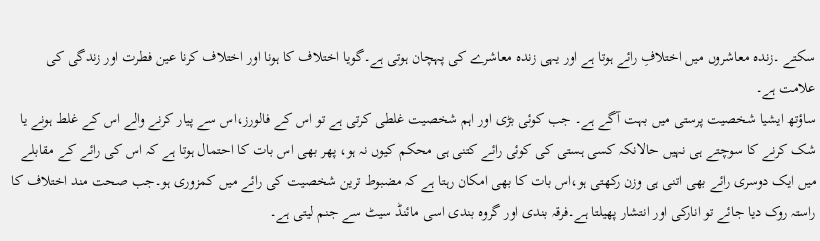سکتے ۔زندہ معاشروں میں اختلافِ رائے ہوتا ہے اور یہی زندہ معاشرے کی پہچان ہوتی ہے۔گویا اختلاف کا ہونا اور اختلاف کرنا عین فطرت اور زندگی کی علامت ہے۔
ساؤتھ ایشیا شخصیت پرستی میں بہت آگے ہے۔ جب کوئی بڑی اور اہم شخصیت غلطی کرتی ہے تو اس کے فالورز،اس سے پیار کرنے والے اس کے غلط ہونے یا شک کرنے کا سوچتے ہی نہیں حالانکہ کسی ہستی کی کوئی رائے کتنی ہی محکم کیوں نہ ہو، پھر بھی اس بات کا احتمال ہوتا ہے کہ اس کی رائے کے مقابلے میں ایک دوسری رائے بھی اتنی ہی وزن رکھتی ہو،اس بات کا بھی امکان رہتا ہے کہ مضبوط ترین شخصیت کی رائے میں کمزوری ہو۔جب صحت مند اختلاف کا راستہ روک دیا جائے تو انارکی اور انتشار پھیلتا ہے۔فرقہ بندی اور گروہ بندی اسی مائنڈ سیٹ سے جنم لیتی ہے۔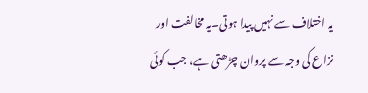یہ اختلاف سے نہیں پیدا ہوتی۔یہ مخالفت اور نزاع کی وجہ سے پروان چڑھتی ہے، جب کوئی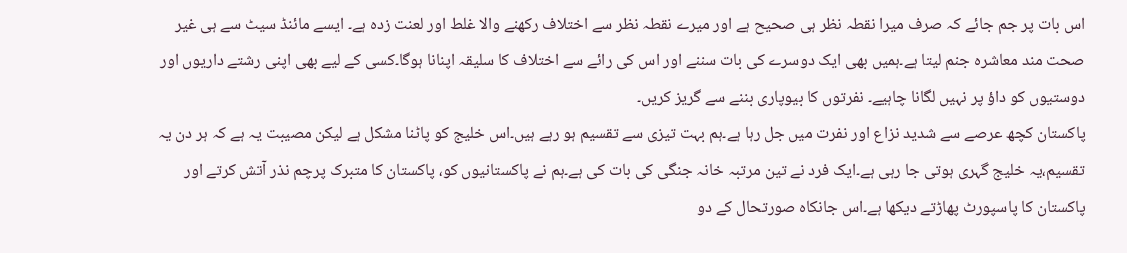اس بات پر جم جائے کہ صرف میرا نقطہ نظر ہی صحیح ہے اور میرے نقطہ نظر سے اختلاف رکھنے والا غلط اور لعنت زدہ ہے۔ ایسے مائنڈ سیٹ سے ہی غیر صحت مند معاشرہ جنم لیتا ہے۔ہمیں بھی ایک دوسرے کی بات سننے اور اس کی رائے سے اختلاف کا سلیقہ اپنانا ہوگا۔کسی کے لیے بھی اپنی رشتے داریوں اور دوستیوں کو داؤ پر نہیں لگانا چاہیے۔ نفرتوں کا بیوپاری بننے سے گریز کریں۔
پاکستان کچھ عرصے سے شدید نزاع اور نفرت میں جل رہا ہے۔ہم بہت تیزی سے تقسیم ہو رہے ہیں۔اس خلیج کو پاٹنا مشکل ہے لیکن مصیبت یہ ہے کہ ہر دن یہ تقسیم،یہ خلیج گہری ہوتی جا رہی ہے۔ایک فرد نے تین مرتبہ خانہ جنگی کی بات کی ہے۔ہم نے پاکستانیوں کو، پاکستان کا متبرک پرچم نذر آتش کرتے اور پاکستان کا پاسپورٹ پھاڑتے دیکھا ہے۔اس جانکاہ صورتحال کے دو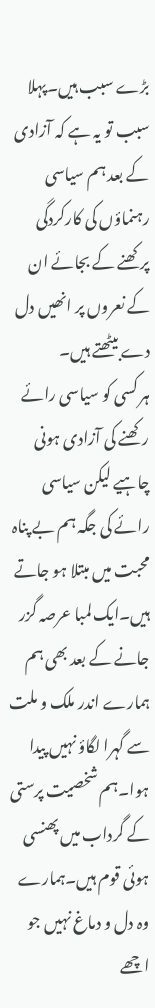بڑے سبب ہیں۔پہلا سبب تو یہ ہے کہ آزادی کے بعد ہم سیاسی رہنماؤں کی کارکردگی پرکھنے کے بجائے ان کے نعروں پر انھیں دل دے بیٹھتے ہیں۔
ہر کسی کو سیاسی رائے رکھنے کی آزادی ہونی چاہیے لیکن سیاسی رائے کی جگہ ہم بے پناہ محبت میں مبتلا ہو جاتے ہیں۔ایک لمبا عرصہ گزر جانے کے بعد بھی ہم ہمارے اندر ملک و ملت سے گہرا لگاؤ نہیں پیدا ہوا۔ہم شخصیت پرستی کے گرداب میں پھنسی ہوئی قوم ہیں۔ہمارے وہ دل و دماغ نہیں جو اچھے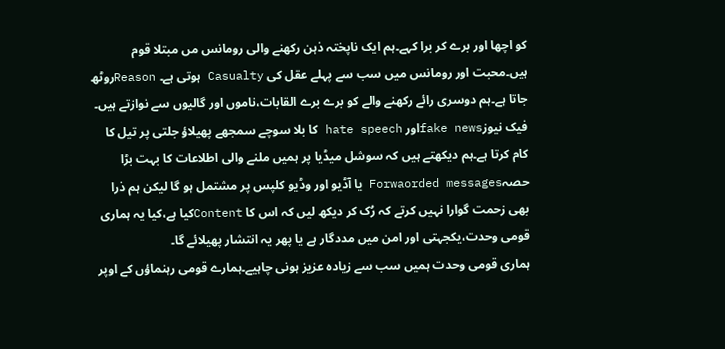کو اچھا اور برے کر برا کہے۔ہم ایک ناپختہ ذہن رکھنے والی رومانس مں مبتلا قوم ہیں۔محبت اور رومانس میں سب سے پہلے عقل کی Casualty ہوتی ہے۔ Reasonروٹھ جاتا ہے۔ہم دوسری رائے رکھنے والے کو برے برے القابات،ناموں اور گالیوں سے نوازتے ہیں۔
فیک نیوزfake newsاور hate speech کا بلا سوچے سمجھے پھیلاؤ جلتی پر تیل کا کام کرتا ہے۔ہم دیکھتے ہیں کہ سوشل میڈیا پر ہمیں ملنے والی اطلاعات کا بہت بڑا حصہForwaorded messages یا آڈیو اور وڈیو کلپس پر مشتمل ہو گا لیکن ہم ذرا بھی زحمت گوارا نہیں کرتے کہ رُک کر دیکھ لیں کہ اس کا Contentکیا ہے،کیا یہ ہماری قومی وحدت،یکجہتی اور امن میں مددگار ہے یا پھر یہ انتشار پھیلائے گا۔
ہماری قومی وحدت ہمیں سب سے زیادہ عزیز ہونی چاہیے۔ہمارے قومی رہنماؤں کے اوپر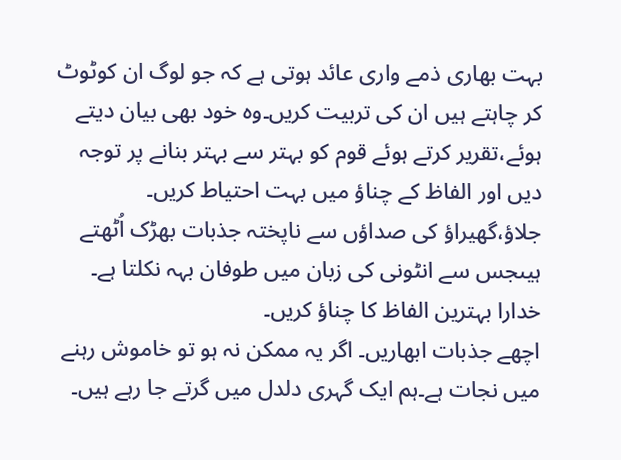بہت بھاری ذمے واری عائد ہوتی ہے کہ جو لوگ ان کوٹوٹ کر چاہتے ہیں ان کی تربیت کریں۔وہ خود بھی بیان دیتے ہوئے،تقریر کرتے ہوئے قوم کو بہتر سے بہتر بنانے پر توجہ دیں اور الفاظ کے چناؤ میں بہت احتیاط کریں۔ جلاؤ،گھیراؤ کی صداؤں سے ناپختہ جذبات بھڑک اُٹھتے ہیںجس سے انٹونی کی زبان میں طوفان بہہ نکلتا ہے۔ خدارا بہترین الفاظ کا چناؤ کریں۔
اچھے جذبات ابھاریں۔ اگر یہ ممکن نہ ہو تو خاموش رہنے میں نجات ہے۔ہم ایک گہری دلدل میں گرتے جا رہے ہیں۔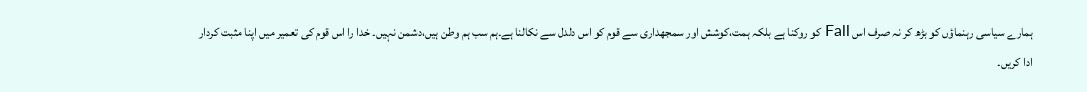ہمارے سیاسی رہنماؤں کو بڑھ کر نہ صرف اس Fall کو روکنا ہے بلکہ ہمت،کوشش اور سمجھداری سے قوم کو اس دلدل سے نکالنا ہے۔ہم سب ہم وطن ہیں،دشمن نہیں۔ خدا را اس قوم کی تعمیر میں اپنا مثبت کردار ادا کریں۔